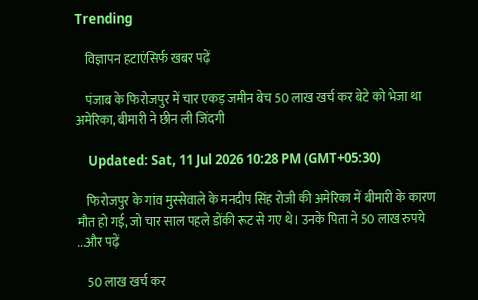Trending

    विज्ञापन हटाएंसिर्फ खबर पढ़ें

    पंजाब के फिरोजपुर में चार एकड़ जमीन बेच 50 लाख खर्च कर बेटे को भेजा था अमेरिका, बीमारी ने छीन ली जिंदगी

    Updated: Sat, 11 Jul 2026 10:28 PM (GMT+05:30)

    फिरोजपुर के गांव मुस्सेवाले के मनदीप सिंह रोजी की अमेरिका में बीमारी के कारण मौत हो गई, जो चार साल पहले डोंकी रूट से गए थे। उनके पिता ने 50 लाख रुपये ...और पढ़ें

    50 लाख खर्च कर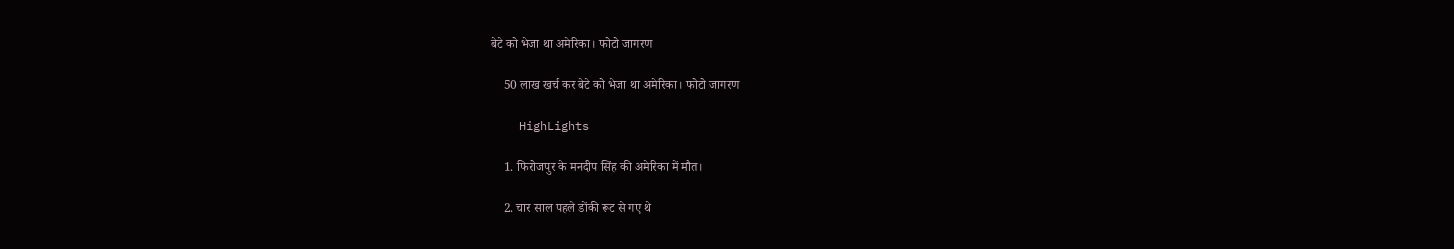बेटे को भेजा था अमेरिका। फोटो जागरण

    50 लाख खर्च कर बेटे को भेजा था अमेरिका। फोटो जागरण

    HighLights

    1. फिरोजपुर के मनदीप सिंह की अमेरिका में मौत।

    2. चार साल पहले डोंकी रूट से गए थे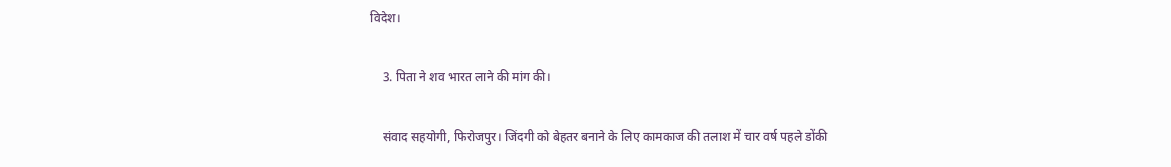विदेश।

    3. पिता ने शव भारत लाने की मांग की।

    संवाद सहयोगी, फिरोजपुर। जिंदगी को बेहतर बनाने के लिए कामकाज की तलाश में चार वर्ष पहले डोंकी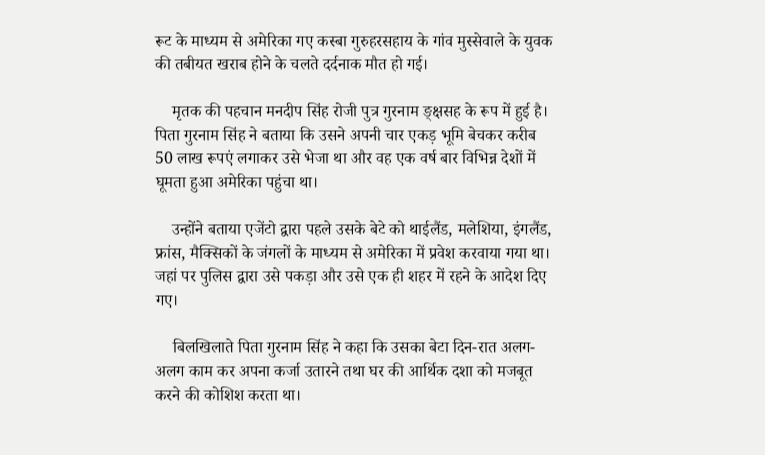रूट के माध्यम से अमेरिका गए कस्बा गुरुहरसहाय के गांव मुस्सेवाले के युवक की तबीयत खराब होने के चलते दर्दनाक मौत हो गई।

    मृतक की पहचान मनदीप सिंह रोजी पुत्र गुरनाम ङ्क्षसह के रूप में हुई है। पिता गुरनाम सिंह ने बताया कि उसने अपनी चार एकड़ भूमि बेचकर करीब 50 लाख रूपएं लगाकर उसे भेजा था और वह एक वर्ष बार विभिन्न देशों में घूमता हुआ अमेरिका पहुंचा था।

    उन्होंने बताया एजेंटो द्वारा पहले उसके बेटे को थाईलैंड, मलेशिया, इंगलैंड, फ्रांस, मैक्सिकों के जंगलों के माध्यम से अमेरिका में प्रवेश करवाया गया था। जहां पर पुलिस द्वारा उसे पकड़ा और उसे एक ही शहर में रहने के आदेश दिए गए।

    बिलखिलाते पिता गुरनाम सिंह ने कहा कि उसका बेटा दिन-रात अलग-अलग काम कर अपना कर्जा उतारने तथा घर की आर्थिक दशा को मजबूत करने की कोशिश करता था।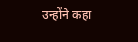उन्होंने कहा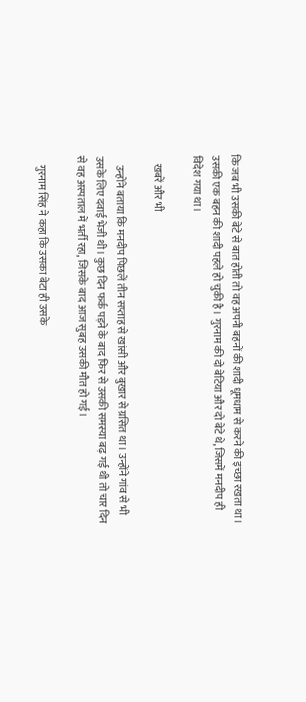कि जब भी उसकी बेटे से बात होती तो वह अपनी बहनों की शादी धूमधाम से करने की इच्छा रखता था। उसकी एक बहन की शादी पहले हो चुकी है। गुरनाम की दो बेटिया और दो बेटे थे, जिसमें मनदीप ही विदेश गया था।

    खबरें और भी

    उन्होंने बताया कि मनदीप पिछलें तीन सप्ताह से खांसी और बुखार से ग्रसित था। उन्होंने गांव से भी उसके लिए दवाई भेजी थी। कुछ दिन फर्क पड़ने के बाद फिर से उसकी समस्या बढ़ गई थी तो चार दिन से वह अस्पताल में भर्ती रहा, जिसके बाद आज सुबह उसकी मौत हो गई।

    गुरनाम सिंह ने कहा कि उसका बेटा ही उसके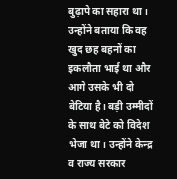बुढ़ापे का सहारा था। उन्होंने बताया कि वह खुद छह बहनों का इकलौता भाई था और आगे उसके भी दो बेटिया है। बड़ी उम्मीदों के साथ बेटे को विदेश भेजा था। उन्होंने केन्द्र व राज्य सरकार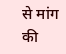से मांग की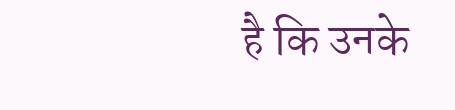है कि उनके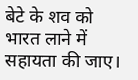बेटे के शव को भारत लाने में सहायता की जाए।